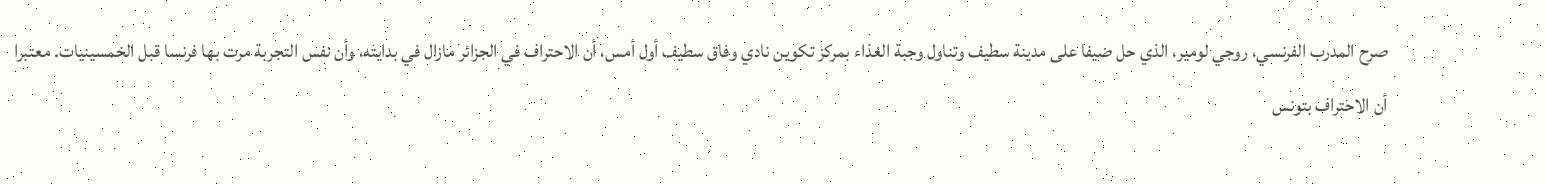صرح المدرب الفرنسي، روجي لومير، الذي حل ضيفا على مدينة سطيف وتناول وجبة الغذاء بمركز تكوين نادي وفاق سطيف أول أمس، أن الاحتراف في الجزائر مازال في بدايته، وأن نفس التجربة مرت بها فرنسا قبل الخمسينيات. معتبرا
أن الاحتراف بتونس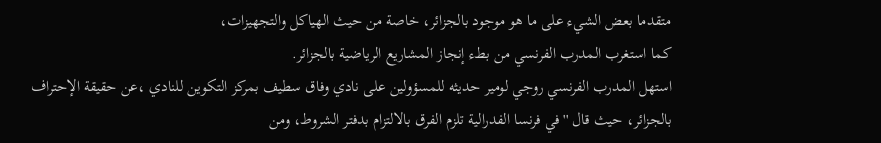متقدما بعض الشيء على ما هو موجود بالجزائر، خاصة من حيث الهياكل والتجهيزات،
كما استغرب المدرب الفرنسي من بطء إنجاز المشاريع الرياضية بالجزائر.
استهل المدرب الفرنسي روجي لومير حديثه للمسؤولين على نادي وفاق سطيف بمركز التكوين للنادي ،عن حقيقة الإحتراف بالجزائر، حيث قال ''في فرنسا الفدرالية تلزم الفرق بالالتزام بدفتر الشروط، ومن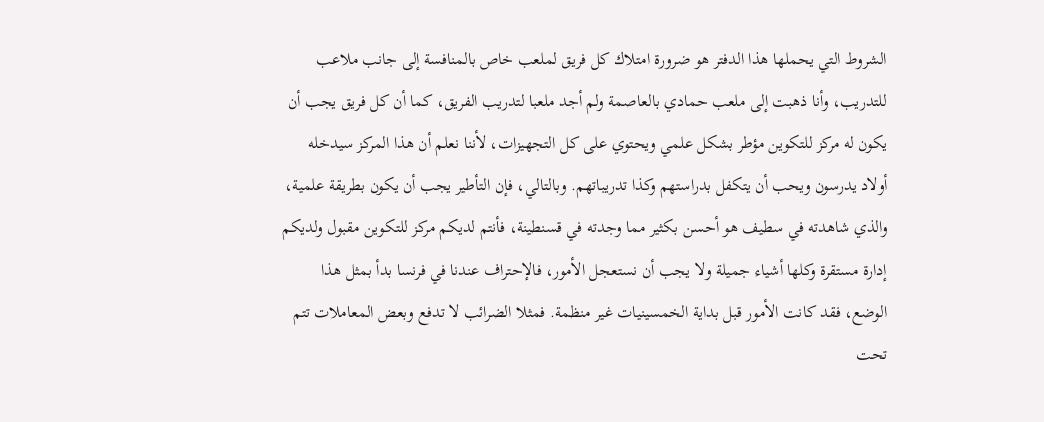الشروط التي يحملها هذا الدفتر هو ضرورة امتلاك كل فريق لملعب خاص بالمنافسة إلى جانب ملاعب للتدريب، وأنا ذهبت إلى ملعب حمادي بالعاصمة ولم أجد ملعبا لتدريب الفريق، كما أن كل فريق يجب أن يكون له مركز للتكوين مؤطر بشكل علمي ويحتوي على كل التجهيزات، لأننا نعلم أن هذا المركز سيدخله أولاد يدرسون ويحب أن يتكفل بدراستهم وكذا تدريباتهم. وبالتالي، فإن التأطير يجب أن يكون بطريقة علمية، والذي شاهدته في سطيف هو أحسن بكثير مما وجدته في قسنطينة، فأنتم لديكم مركز للتكوين مقبول ولديكم إدارة مستقرة وكلها أشياء جميلة ولا يجب أن نستعجل الأمور، فالإحتراف عندنا في فرنسا بدأ بمثل هذا الوضع، فقد كانت الأمور قبل بداية الخمسينيات غير منظمة. فمثلا الضرائب لا تدفع وبعض المعاملات تتم تحت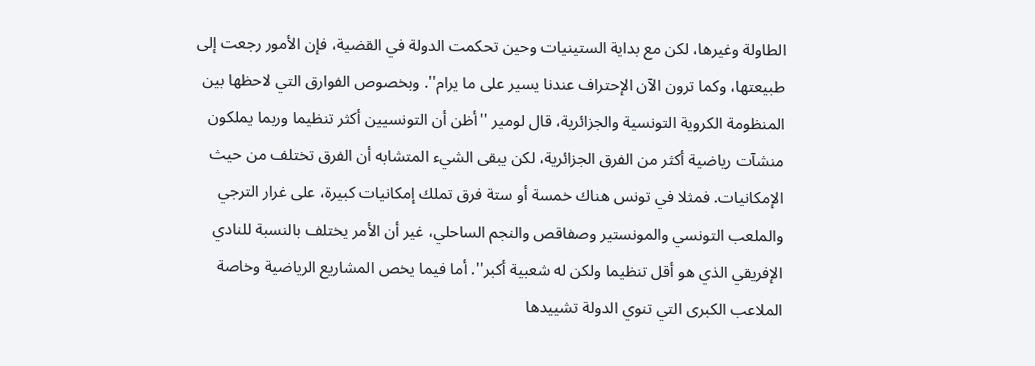الطاولة وغيرها، لكن مع بداية الستينيات وحين تحكمت الدولة في القضية، فإن الأمور رجعت إلى طبيعتها، وكما ترون الآن الإحتراف عندنا يسير على ما يرام''. وبخصوص الفوارق التي لاحظها بين المنظومة الكروية التونسية والجزائرية، قال لومير ''أظن أن التونسيين أكثر تنظيما وربما يملكون منشآت رياضية أكثر من الفرق الجزائرية، لكن يبقى الشيء المتشابه أن الفرق تختلف من حيث الإمكانيات. فمثلا في تونس هناك خمسة أو ستة فرق تملك إمكانيات كبيرة، على غرار الترجي والملعب التونسي والمونستير وصفاقص والنجم الساحلي، غير أن الأمر يختلف بالنسبة للنادي الإفريقي الذي هو أقل تنظيما ولكن له شعبية أكبر''. أما فيما يخص المشاريع الرياضية وخاصة الملاعب الكبرى التي تنوي الدولة تشييدها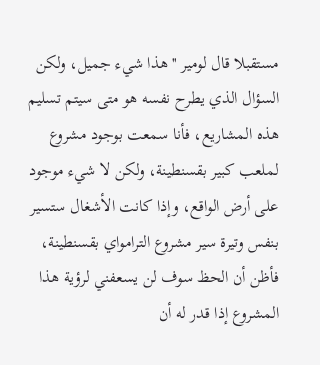مستقبلا قال لومير ''هذا شيء جميل، ولكن السؤال الذي يطرح نفسه هو متى سيتم تسليم هذه المشاريع، فأنا سمعت بوجود مشروع لملعب كبير بقسنطينة، ولكن لا شيء موجود على أرض الواقع، وإذا كانت الأشغال ستسير بنفس وتيرة سير مشروع الترامواي بقسنطينة، فأظن أن الحظ سوف لن يسعفني لرؤية هذا المشروع إذا قدر له أن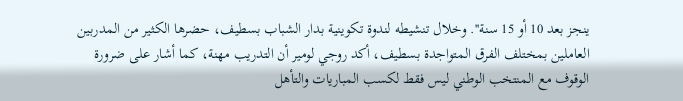ينجز بعد 10 أو 15 سنة''. وخلال تنشيطه لندوة تكوينية بدار الشباب بسطيف، حضرها الكثير من المدربين العاملين بمختلف الفرق المتواجدة بسطيف، أكد روجي لومير أن التدريب مهنة، كما أشار على ضرورة الوقوف مع المنتخب الوطني ليس فقط لكسب المباريات والتأهل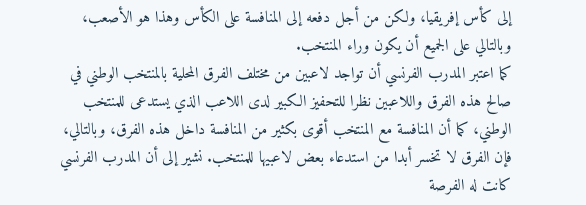إلى كأس إفريقيا، ولكن من أجل دفعه إلى المنافسة على الكأس وهذا هو الأصعب، وبالتالي على الجميع أن يكون وراء المنتخب.
كما اعتبر المدرب الفرنسي أن تواجد لاعبين من مختلف الفرق المحلية بالمنتخب الوطني في صالح هذه الفرق واللاعبين نظرا للتحفيز الكبير لدى اللاعب الذي يستدعى للمنتخب الوطني، كما أن المنافسة مع المنتخب أقوى بكثير من المنافسة داخل هذه الفرق، وبالتالي، فإن الفرق لا تخسر أبدا من استدعاء بعض لاعبيها للمنتخب. نشير إلى أن المدرب الفرنسي كانت له الفرصة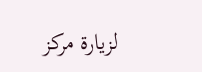لزيارة مركز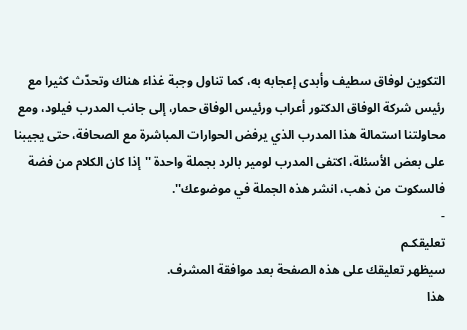التكوين لوفاق سطيف وأبدى إعجابه به، كما تناول وجبة غذاء هناك وتحدّث كثيرا مع رئيس شركة الوفاق الدكتور أعراب ورئيس الوفاق حمار، إلى جانب المدرب فيلود، ومع محاولتنا استمالة هذا المدرب الذي يرفض الحوارات المباشرة مع الصحافة، حتى يجيبنا على بعض الأسئلة، اكتفى المدرب لومير بالرد بجملة واحدة ''إذا كان الكلام من فضة فالسكوت من ذهب، انشر هذه الجملة في موضوعك''.
-
تعليقكـم
سيظهر تعليقك على هذه الصفحة بعد موافقة المشرف.
هذا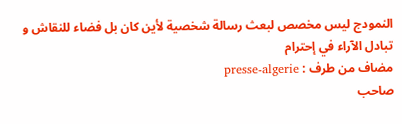النمودج ليس مخصص لبعث رسالة شخصية لأين كان بل فضاء للنقاش و تبادل الآراء في إحترام
مضاف من طرف : presse-algerie
صاحب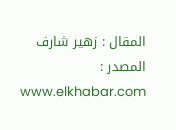المقال : زهير شارف
المصدر : www.elkhabar.com